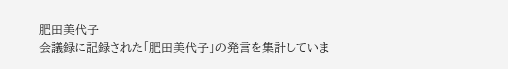肥田美代子
会議録に記録された「肥田美代子」の発言を集計していま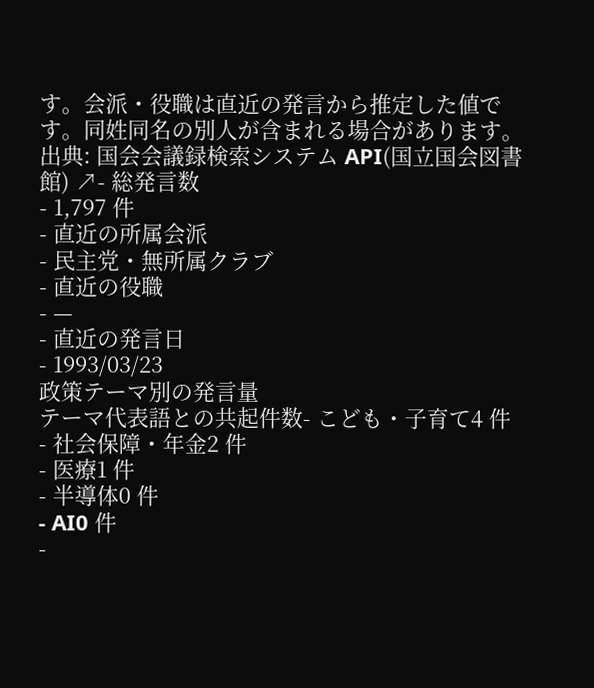す。会派・役職は直近の発言から推定した値です。同姓同名の別人が含まれる場合があります。
出典: 国会会議録検索システム API(国立国会図書館) ↗- 総発言数
- 1,797 件
- 直近の所属会派
- 民主党・無所属クラブ
- 直近の役職
- —
- 直近の発言日
- 1993/03/23
政策テーマ別の発言量
テーマ代表語との共起件数- こども・子育て4 件
- 社会保障・年金2 件
- 医療1 件
- 半導体0 件
- AI0 件
-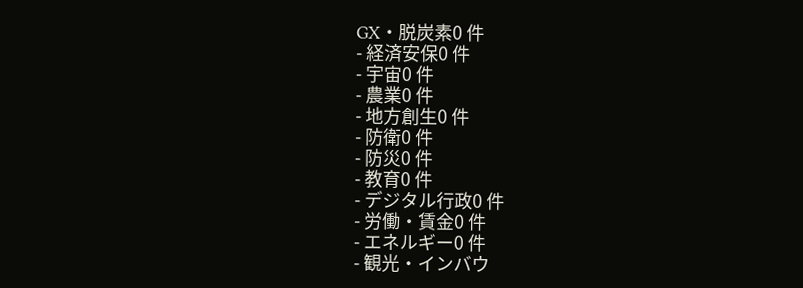GX・脱炭素0 件
- 経済安保0 件
- 宇宙0 件
- 農業0 件
- 地方創生0 件
- 防衛0 件
- 防災0 件
- 教育0 件
- デジタル行政0 件
- 労働・賃金0 件
- エネルギー0 件
- 観光・インバウ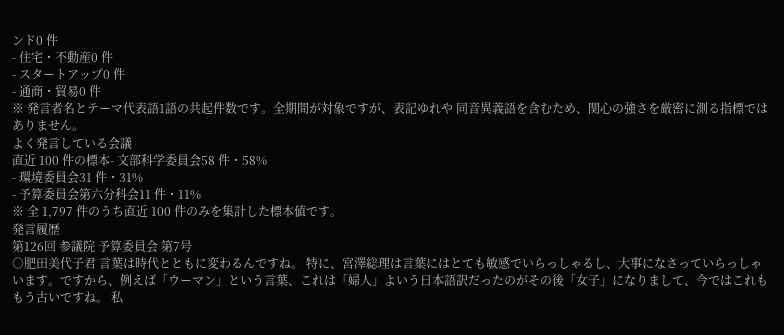ンド0 件
- 住宅・不動産0 件
- スタートアップ0 件
- 通商・貿易0 件
※ 発言者名とテーマ代表語1語の共起件数です。全期間が対象ですが、表記ゆれや 同音異義語を含むため、関心の強さを厳密に測る指標ではありません。
よく発言している会議
直近 100 件の標本- 文部科学委員会58 件・58%
- 環境委員会31 件・31%
- 予算委員会第六分科会11 件・11%
※ 全 1,797 件のうち直近 100 件のみを集計した標本値です。
発言履歴
第126回 参議院 予算委員会 第7号
○肥田美代子君 言葉は時代とともに変わるんですね。 特に、宮澤総理は言葉にはとても敏感でいらっしゃるし、大事になさっていらっしゃいます。ですから、例えば「ウーマン」という言葉、これは「婦人」よいう日本語訳だったのがその後「女子」になりまして、今ではこれももう古いですね。 私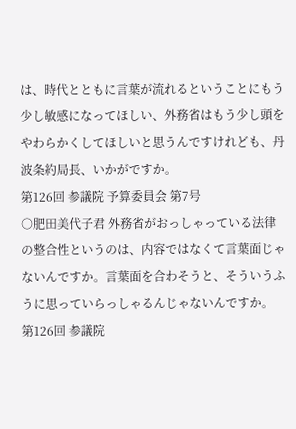は、時代とともに言葉が流れるということにもう少し敏感になってほしい、外務省はもう少し頭をやわらかくしてほしいと思うんですけれども、丹波条約局長、いかがですか。
第126回 参議院 予算委員会 第7号
○肥田美代子君 外務省がおっしゃっている法律の整合性というのは、内容ではなくて言葉面じゃないんですか。言葉面を合わそうと、そういうふうに思っていらっしゃるんじゃないんですか。
第126回 参議院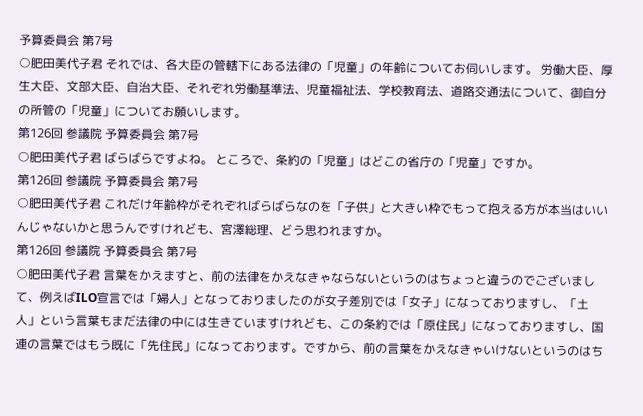予算委員会 第7号
○肥田美代子君 それでは、各大臣の管轄下にある法律の「児童」の年齢についてお伺いします。 労働大臣、厚生大臣、文部大臣、自治大臣、それぞれ労働基準法、児童福祉法、学校教育法、道路交通法について、御自分の所管の「児童」についてお願いします。
第126回 参議院 予算委員会 第7号
○肥田美代子君 ばらばらですよね。 ところで、条約の「児童」はどこの省庁の「児童」ですか。
第126回 参議院 予算委員会 第7号
○肥田美代子君 これだけ年齢枠がそれぞればらばらなのを「子供」と大きい枠でもって抱える方が本当はいいんじゃないかと思うんですけれども、宮澤総理、どう思われますか。
第126回 参議院 予算委員会 第7号
○肥田美代子君 言葉をかえますと、前の法律をかえなきゃならないというのはちょっと違うのでございまして、例えばILO宣言では「婦人」となっておりましたのが女子差別では「女子」になっておりますし、「土人」という言葉もまだ法律の中には生きていますけれども、この条約では「原住民」になっておりますし、国連の言葉ではもう既に「先住民」になっております。ですから、前の言葉をかえなきゃいけないというのはち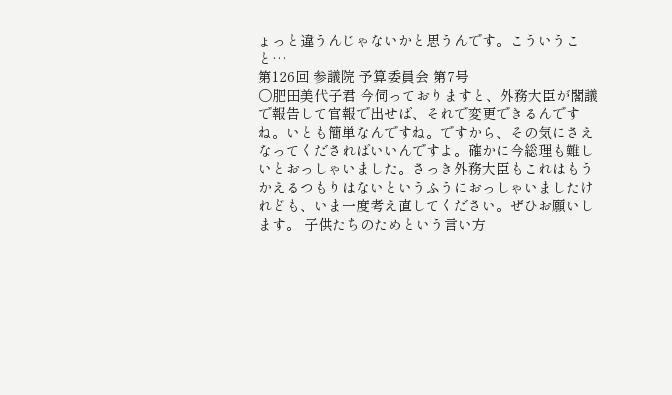ょっと違うんじゃないかと思うんです。こういうこと…
第126回 参議院 予算委員会 第7号
○肥田美代子君 今伺っておりますと、外務大臣が閣議で報告して官報で出せば、それで変更できるんですね。いとも簡単なんですね。ですから、その気にさえなってくださればいいんですよ。確かに今総理も難しいとおっしゃいました。さっき外務大臣もこれはもうかえるつもりはないというふうにおっしゃいましたけれども、いま一度考え直してください。ぜひお願いします。 子供たちのためという言い方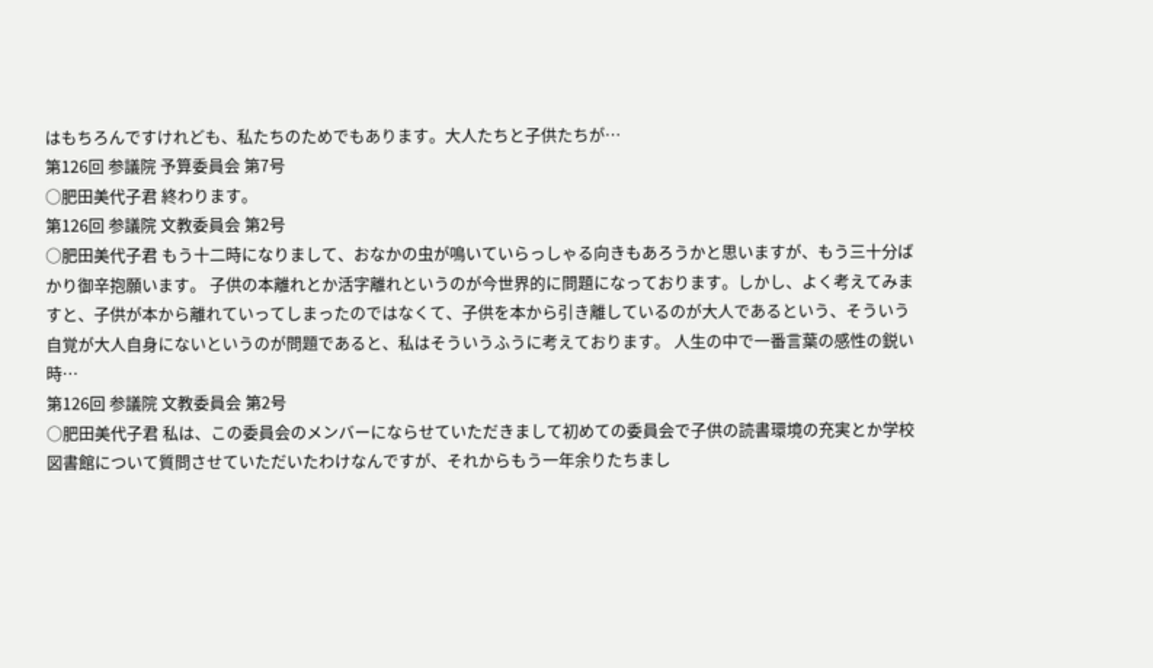はもちろんですけれども、私たちのためでもあります。大人たちと子供たちが…
第126回 参議院 予算委員会 第7号
○肥田美代子君 終わります。
第126回 参議院 文教委員会 第2号
○肥田美代子君 もう十二時になりまして、おなかの虫が鳴いていらっしゃる向きもあろうかと思いますが、もう三十分ばかり御辛抱願います。 子供の本離れとか活字離れというのが今世界的に問題になっております。しかし、よく考えてみますと、子供が本から離れていってしまったのではなくて、子供を本から引き離しているのが大人であるという、そういう自覚が大人自身にないというのが問題であると、私はそういうふうに考えております。 人生の中で一番言葉の感性の鋭い時…
第126回 参議院 文教委員会 第2号
○肥田美代子君 私は、この委員会のメンバーにならせていただきまして初めての委員会で子供の読書環境の充実とか学校図書館について質問させていただいたわけなんですが、それからもう一年余りたちまし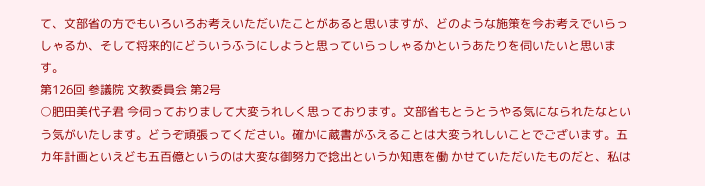て、文部省の方でもいろいろお考えいただいたことがあると思いますが、どのような施策を今お考えでいらっしゃるか、そして将来的にどういうふうにしようと思っていらっしゃるかというあたりを伺いたいと思います。
第126回 参議院 文教委員会 第2号
○肥田美代子君 今伺っておりまして大変うれしく思っております。文部省もとうとうやる気になられたなという気がいたします。どうぞ頑張ってください。確かに蔵書がふえることは大変うれしいことでございます。五カ年計画といえども五百億というのは大変な御努力で捻出というか知恵を働 かせていただいたものだと、私は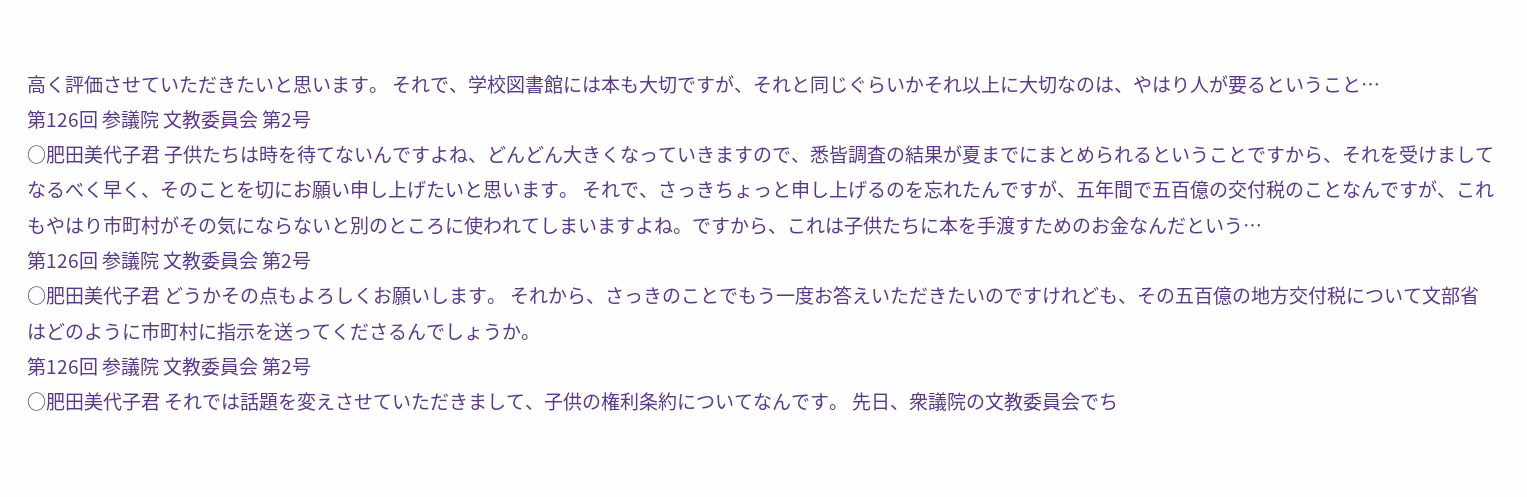高く評価させていただきたいと思います。 それで、学校図書館には本も大切ですが、それと同じぐらいかそれ以上に大切なのは、やはり人が要るということ…
第126回 参議院 文教委員会 第2号
○肥田美代子君 子供たちは時を待てないんですよね、どんどん大きくなっていきますので、悉皆調査の結果が夏までにまとめられるということですから、それを受けましてなるべく早く、そのことを切にお願い申し上げたいと思います。 それで、さっきちょっと申し上げるのを忘れたんですが、五年間で五百億の交付税のことなんですが、これもやはり市町村がその気にならないと別のところに使われてしまいますよね。ですから、これは子供たちに本を手渡すためのお金なんだという…
第126回 参議院 文教委員会 第2号
○肥田美代子君 どうかその点もよろしくお願いします。 それから、さっきのことでもう一度お答えいただきたいのですけれども、その五百億の地方交付税について文部省はどのように市町村に指示を送ってくださるんでしょうか。
第126回 参議院 文教委員会 第2号
○肥田美代子君 それでは話題を変えさせていただきまして、子供の権利条約についてなんです。 先日、衆議院の文教委員会でち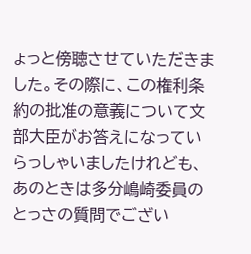ょっと傍聴させていただきました。その際に、この権利条約の批准の意義について文部大臣がお答えになっていらっしゃいましたけれども、あのときは多分嶋崎委員のとっさの質問でござい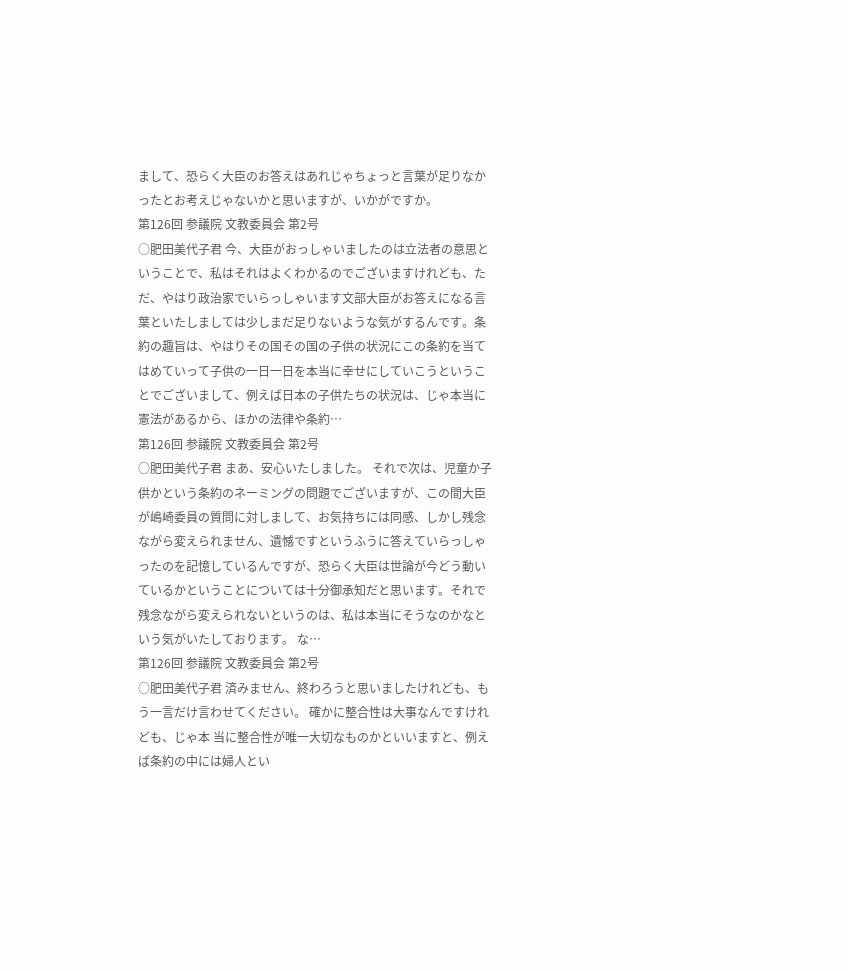まして、恐らく大臣のお答えはあれじゃちょっと言葉が足りなかったとお考えじゃないかと思いますが、いかがですか。
第126回 参議院 文教委員会 第2号
○肥田美代子君 今、大臣がおっしゃいましたのは立法者の意思ということで、私はそれはよくわかるのでございますけれども、ただ、やはり政治家でいらっしゃいます文部大臣がお答えになる言葉といたしましては少しまだ足りないような気がするんです。条約の趣旨は、やはりその国その国の子供の状況にこの条約を当てはめていって子供の一日一日を本当に幸せにしていこうということでございまして、例えば日本の子供たちの状況は、じゃ本当に憲法があるから、ほかの法律や条約…
第126回 参議院 文教委員会 第2号
○肥田美代子君 まあ、安心いたしました。 それで次は、児童か子供かという条約のネーミングの問題でございますが、この間大臣が嶋崎委員の質問に対しまして、お気持ちには同感、しかし残念ながら変えられません、遺憾ですというふうに答えていらっしゃったのを記憶しているんですが、恐らく大臣は世論が今どう動いているかということについては十分御承知だと思います。それで残念ながら変えられないというのは、私は本当にそうなのかなという気がいたしております。 な…
第126回 参議院 文教委員会 第2号
○肥田美代子君 済みません、終わろうと思いましたけれども、もう一言だけ言わせてください。 確かに整合性は大事なんですけれども、じゃ本 当に整合性が唯一大切なものかといいますと、例えば条約の中には婦人とい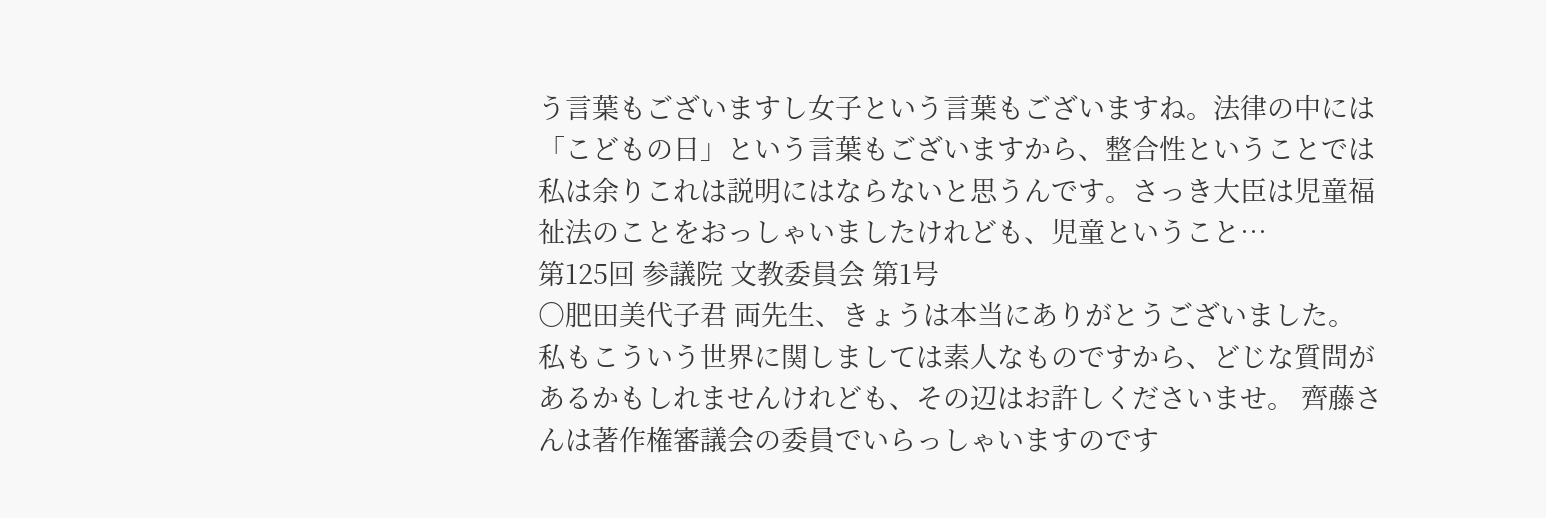う言葉もございますし女子という言葉もございますね。法律の中には「こどもの日」という言葉もございますから、整合性ということでは私は余りこれは説明にはならないと思うんです。さっき大臣は児童福祉法のことをおっしゃいましたけれども、児童ということ…
第125回 参議院 文教委員会 第1号
○肥田美代子君 両先生、きょうは本当にありがとうございました。 私もこういう世界に関しましては素人なものですから、どじな質問があるかもしれませんけれども、その辺はお許しくださいませ。 齊藤さんは著作権審議会の委員でいらっしゃいますのです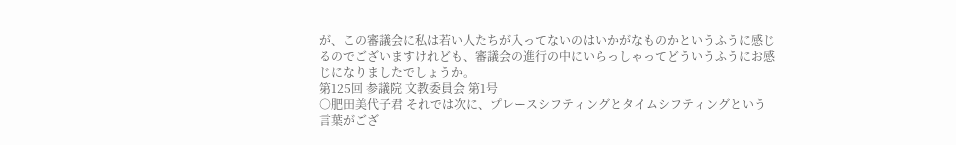が、この審議会に私は若い人たちが入ってないのはいかがなものかというふうに感じるのでございますけれども、審議会の進行の中にいらっしゃってどういうふうにお感じになりましたでしょうか。
第125回 参議院 文教委員会 第1号
○肥田美代子君 それでは次に、プレースシフティングとタイムシフティングという言葉がござ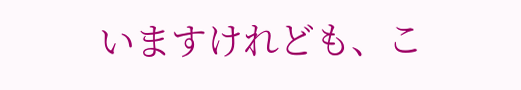いますけれども、こ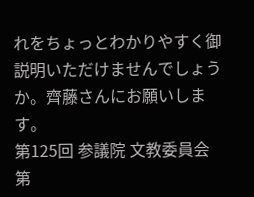れをちょっとわかりやすく御説明いただけませんでしょうか。齊藤さんにお願いします。
第125回 参議院 文教委員会 第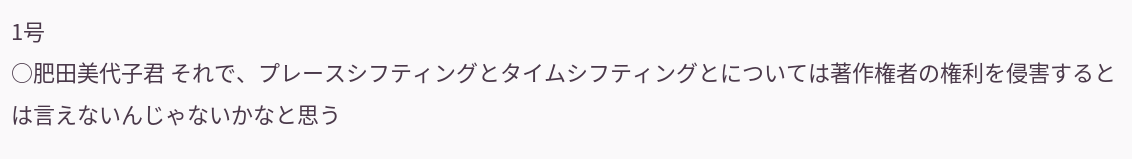1号
○肥田美代子君 それで、プレースシフティングとタイムシフティングとについては著作権者の権利を侵害するとは言えないんじゃないかなと思う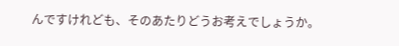んですけれども、そのあたりどうお考えでしょうか。